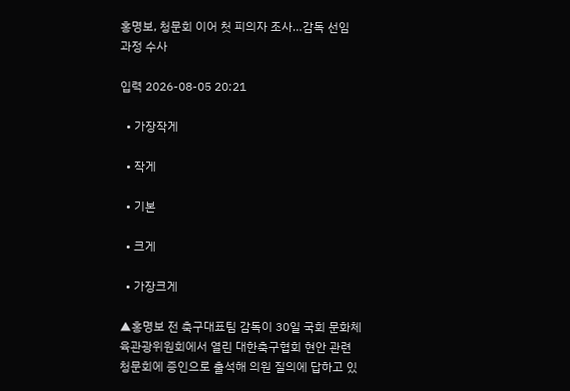홍명보, 청문회 이어 첫 피의자 조사…감독 선임 과정 수사

입력 2026-08-05 20:21

  • 가장작게

  • 작게

  • 기본

  • 크게

  • 가장크게

▲홍명보 전 축구대표팀 감독이 30일 국회 문화체육관광위원회에서 열린 대한축구협회 현안 관련 청문회에 증인으로 출석해 의원 질의에 답하고 있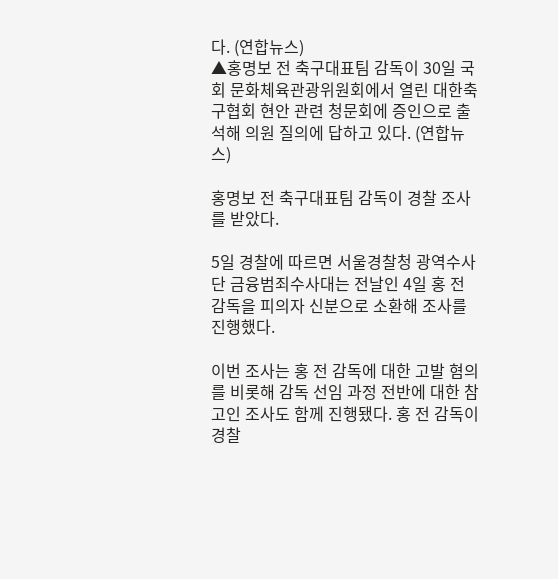다. (연합뉴스)
▲홍명보 전 축구대표팀 감독이 30일 국회 문화체육관광위원회에서 열린 대한축구협회 현안 관련 청문회에 증인으로 출석해 의원 질의에 답하고 있다. (연합뉴스)

홍명보 전 축구대표팀 감독이 경찰 조사를 받았다.

5일 경찰에 따르면 서울경찰청 광역수사단 금융범죄수사대는 전날인 4일 홍 전 감독을 피의자 신분으로 소환해 조사를 진행했다.

이번 조사는 홍 전 감독에 대한 고발 혐의를 비롯해 감독 선임 과정 전반에 대한 참고인 조사도 함께 진행됐다. 홍 전 감독이 경찰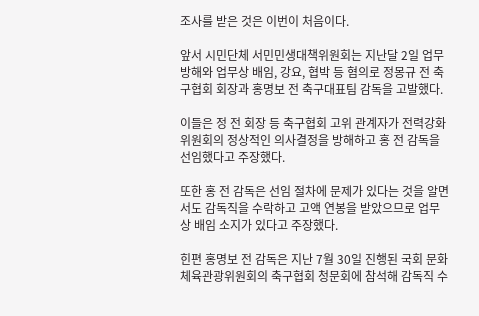조사를 받은 것은 이번이 처음이다.

앞서 시민단체 서민민생대책위원회는 지난달 2일 업무방해와 업무상 배임, 강요, 협박 등 혐의로 정몽규 전 축구협회 회장과 홍명보 전 축구대표팀 감독을 고발했다.

이들은 정 전 회장 등 축구협회 고위 관계자가 전력강화위원회의 정상적인 의사결정을 방해하고 홍 전 감독을 선임했다고 주장했다.

또한 홍 전 감독은 선임 절차에 문제가 있다는 것을 알면서도 감독직을 수락하고 고액 연봉을 받았으므로 업무상 배임 소지가 있다고 주장했다.

힌편 홍명보 전 감독은 지난 7월 30일 진행된 국회 문화체육관광위원회의 축구협회 청문회에 참석해 감독직 수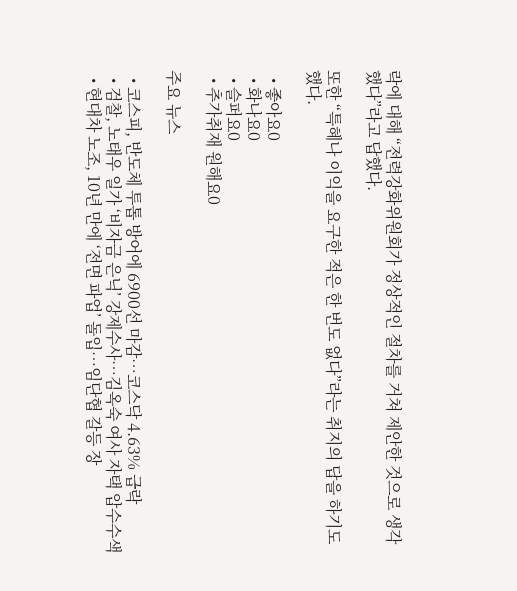락에 대해 “전력강화위원회가 정상적인 절차를 거쳐 제안한 것으로 생각했다”라고 답했다.

또한 “특혜나 이익을 요구한 적은 한 번도 없다”라는 취지의 답을 하기도 했다.

  • 좋아요0
  • 화나요0
  • 슬퍼요0
  • 추가취재 원해요0

주요 뉴스

  • 코스피, 반도체 투톱 방어에 6900선 마감…코스닥 4.63% 급락
  • 검찰, 노태우 일가 ‘비자금 은닉’ 강제수사…김옥숙 여사 자택 압수수색
  • 현대차 노조, 10년 만에 ‘전면 파업’ 돌입…임단협 갈등 장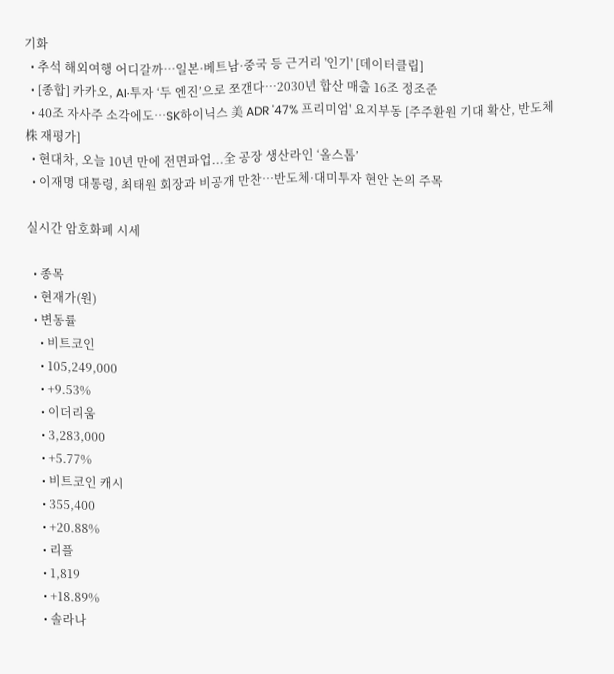기화
  • 추석 해외여행 어디갈까…일본·베트남·중국 등 근거리 '인기' [데이터클립]
  • [종합] 카카오, AI·투자 ‘두 엔진’으로 쪼갠다…2030년 합산 매출 16조 정조준
  • 40조 자사주 소각에도…SK하이닉스 美 ADR '47% 프리미엄' 요지부동 [주주환원 기대 확산, 반도체株 재평가]
  • 현대차, 오늘 10년 만에 전면파업...全 공장 생산라인 ‘올스톱’
  • 이재명 대통령, 최태원 회장과 비공개 만찬…반도체·대미투자 현안 논의 주목

실시간 암호화폐 시세

  • 종목
  • 현재가(원)
  • 변동률
    • 비트코인
    • 105,249,000
    • +9.53%
    • 이더리움
    • 3,283,000
    • +5.77%
    • 비트코인 캐시
    • 355,400
    • +20.88%
    • 리플
    • 1,819
    • +18.89%
    • 솔라나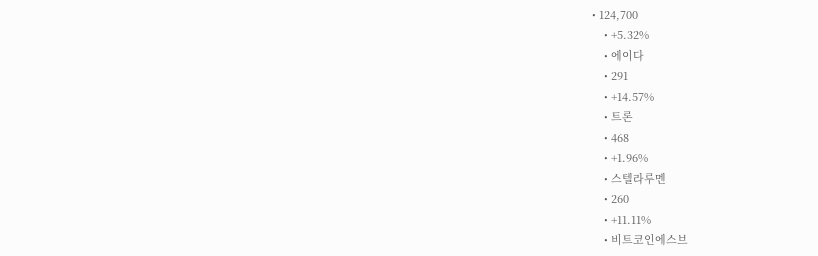• 124,700
    • +5.32%
    • 에이다
    • 291
    • +14.57%
    • 트론
    • 468
    • +1.96%
    • 스텔라루멘
    • 260
    • +11.11%
    • 비트코인에스브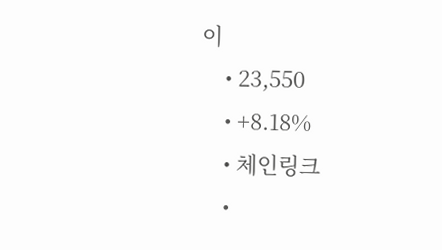이
    • 23,550
    • +8.18%
    • 체인링크
    •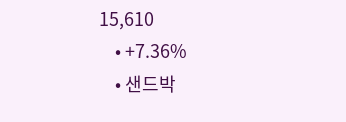15,610
    • +7.36%
    • 샌드박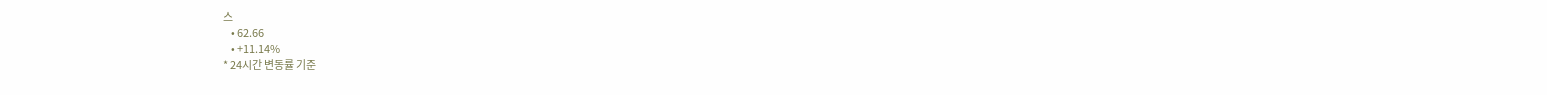스
    • 62.66
    • +11.14%
* 24시간 변동률 기준